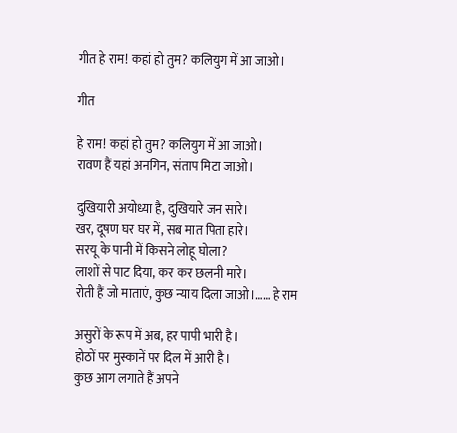गीत हे राम! कहां हो तुम? कलियुग में आ जाओ।

गीत

हे राम! कहां हो तुम? कलियुग में आ जाओ।
रावण हैं यहां अनगिन, संताप मिटा जाओ।

दुखियारी अयोध्या है, दुखियारे जन सारे।
खर, दूषण घर घर में, सब मात पिता हारे।
सरयू के पानी में किसने लोहू घोला?
लाशों से पाट दिया, कर कर छलनी मारे।
रोती हैं जो माताएं, कुछ न्याय दिला जाओ।…… हे राम

असुरों के रूप में अब, हर पापी भारी है।
होठों पर मुस्कानें पर दिल में आरी है।
कुछ आग लगाते हैं अपने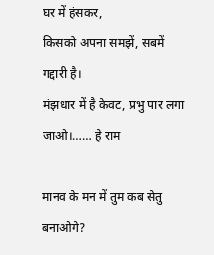घर में हंसकर,
किसको अपना समझें, सबमें गद्दारी है।
मंझधार में है केवट, प्रभु पार लगा जाओ।…… हे राम

मानव के मन में तुम कब सेतु बनाओगे?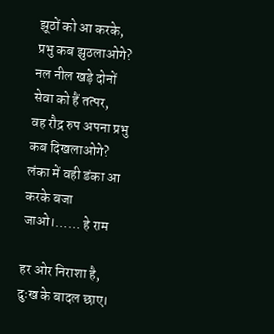झूठों को आ करके, प्रभु कब झुठलाओगे?
नल नील खड़े दोनों सेवा को हैं तत्पर,
वह रौद्र रुप अपना प्रभु कब दिखलाओगे?
लंका में वही डंका आ करके बजा जाओ।…… हे राम

हर ओर निराशा है, दुःख के बादल छाए।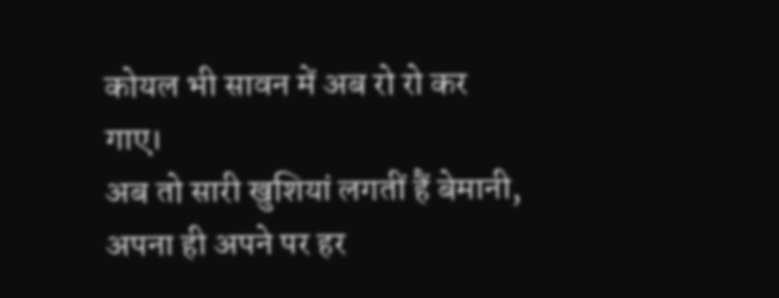कोयल भी सावन में अब रो रो कर गाए।
अब तो सारी खुशियां लगतीं हैं बेमानी,
अपना ही अपने पर हर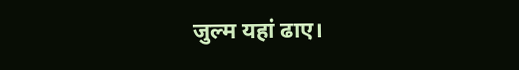जुल्म यहां ढाए।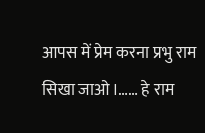आपस में प्रेम करना प्रभु राम सिखा जाओ।…… हे राम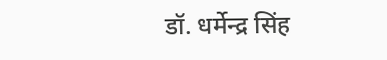डॉ. धर्मेन्द्र सिंह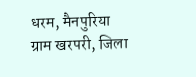धरम, मैनपुरिया
ग्राम खरपरी, जिला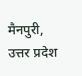मैनपुरी, उत्तर प्रदेश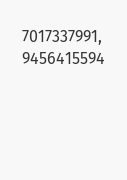7017337991, 9456415594